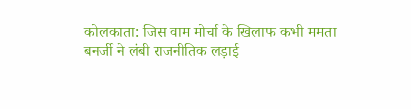कोलकाता: जिस वाम मोर्चा के खिलाफ कभी ममता बनर्जी ने लंबी राजनीतिक लड़ाई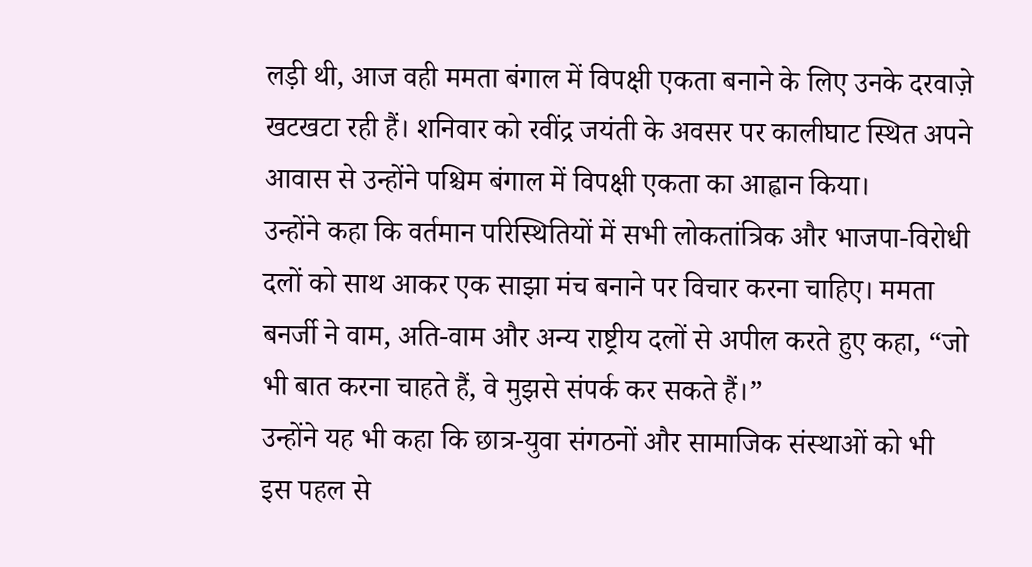लड़ी थी, आज वही ममता बंगाल में विपक्षी एकता बनाने के लिए उनके दरवाज़े खटखटा रही हैं। शनिवार को रवींद्र जयंती के अवसर पर कालीघाट स्थित अपने आवास से उन्होंने पश्चिम बंगाल में विपक्षी एकता का आह्वान किया।
उन्होंने कहा कि वर्तमान परिस्थितियों में सभी लोकतांत्रिक और भाजपा-विरोधी दलों को साथ आकर एक साझा मंच बनाने पर विचार करना चाहिए। ममता बनर्जी ने वाम, अति-वाम और अन्य राष्ट्रीय दलों से अपील करते हुए कहा, “जो भी बात करना चाहते हैं, वे मुझसे संपर्क कर सकते हैं।”
उन्होंने यह भी कहा कि छात्र-युवा संगठनों और सामाजिक संस्थाओं को भी इस पहल से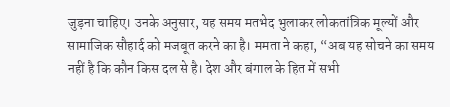जुड़ना चाहिए। उनके अनुसार, यह समय मतभेद भुलाकर लोकतांत्रिक मूल्यों और सामाजिक सौहार्द को मजबूत करने का है। ममता ने कहा, “अब यह सोचने का समय नहीं है कि कौन किस दल से है। देश और बंगाल के हित में सभी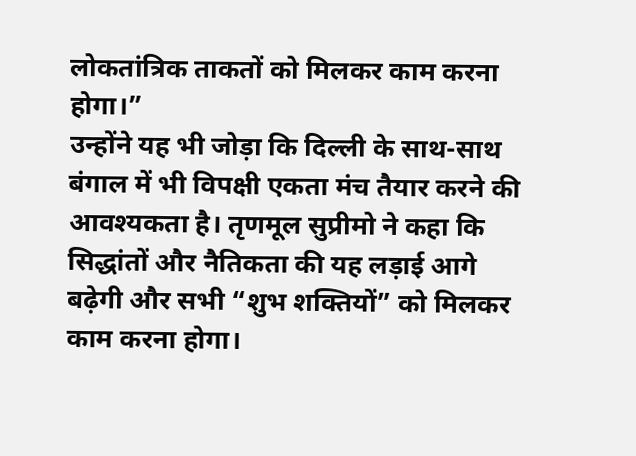लोकतांत्रिक ताकतों को मिलकर काम करना होगा।”
उन्होंने यह भी जोड़ा कि दिल्ली के साथ-साथ बंगाल में भी विपक्षी एकता मंच तैयार करने की आवश्यकता है। तृणमूल सुप्रीमो ने कहा कि सिद्धांतों और नैतिकता की यह लड़ाई आगे बढ़ेगी और सभी “शुभ शक्तियों” को मिलकर काम करना होगा।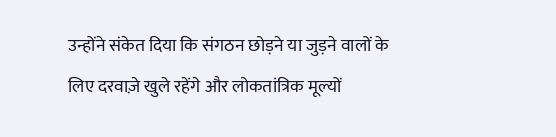उन्होंने संकेत दिया कि संगठन छोड़ने या जुड़ने वालों के लिए दरवाज़े खुले रहेंगे और लोकतांत्रिक मूल्यों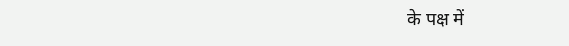के पक्ष में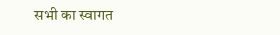सभी का स्वागत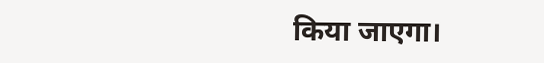किया जाएगा।